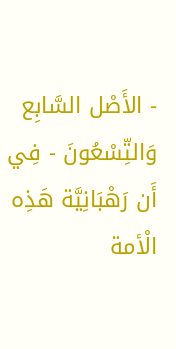- الأَصْل السَّابِع وَالتِّسْعُونَ - فِي أَن رَهْبَانِيَّة هَذِه الْأمة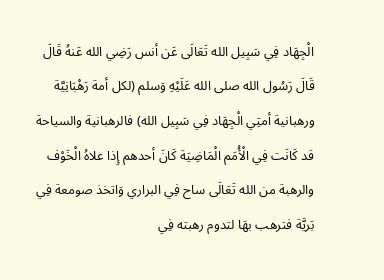الْجِهَاد فِي سَبِيل الله تَعَالَى عَن أنس رَضِي الله عَنهُ قَالَ قَالَ رَسُول الله صلى الله عَلَيْهِ وَسلم (لكل أمة رَهْبَانِيَّة ورهبانية أمتِي الْجِهَاد فِي سَبِيل الله) فالرهبانية والسياحة قد كَانَت فِي الْأُمَم الْمَاضِيَة كَانَ أحدهم إِذا علاهُ الْخَوْف والرهبة من الله تَعَالَى ساح فِي البراري وَاتخذ صومعة فِي بَريَّة فترهب بهَا لتدوم رهبته فِي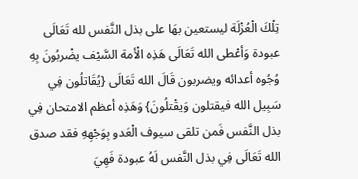تِلْكَ الْعُزْلَة ليستعين بهَا على بذل النَّفس لله تَعَالَى عبودة وَأعْطى الله تَعَالَى هَذِه الْأمة السَّيْف يضْربُونَ بِهِ وُجُوه أعدائه ويضربون قَالَ الله تَعَالَى {يُقَاتلُون فِي سَبِيل الله فيقتلون وَيقْتلُونَ} وَهَذِه أعظم الامتحان فِي بذل النَّفس فَمن تلقى سيوف الْعَدو بِوَجْهِهِ فقد صدق الله تَعَالَى فِي بذل النَّفس لَهُ عبودة فَهِيَ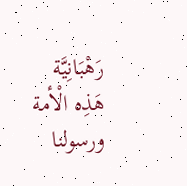رَهْبَانِيَّة هَذِه الْأمة ورسولنا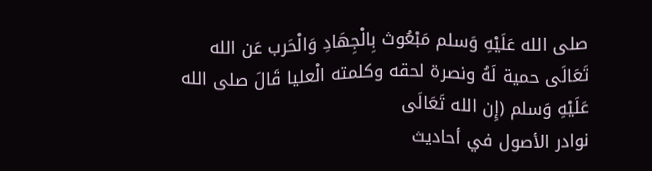صلى الله عَلَيْهِ وَسلم مَبْعُوث بِالْجِهَادِ وَالْحَرب عَن الله تَعَالَى حمية لَهُ ونصرة لحقه وكلمته الْعليا قَالَ صلى الله عَلَيْهِ وَسلم (إِن الله تَعَالَى
نوادر الأصول في أحاديث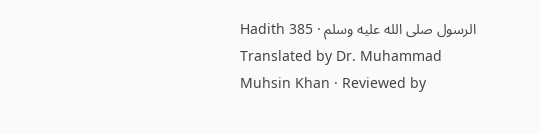الرسول صلى الله عليه وسلم · Hadith 385
Translated by Dr. Muhammad Muhsin Khan · Reviewed by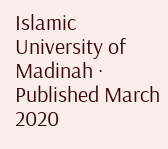Islamic University of Madinah · Published March 2020